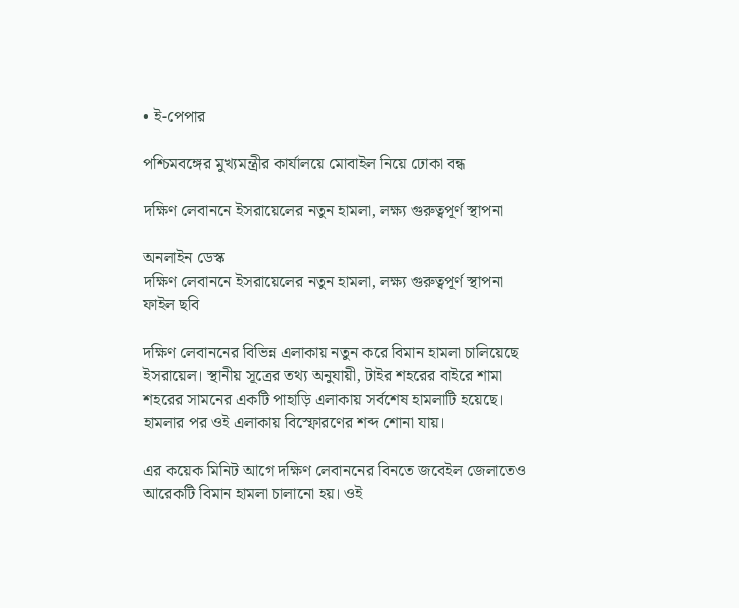• ই-পেপার

পশ্চিমবঙ্গের মুখ্যমন্ত্রীর কার্যালয়ে মোবাইল নিয়ে ঢোকা বন্ধ

দক্ষিণ লেবাননে ইসরায়েলের নতুন হামলা, লক্ষ্য গুরুত্বপূর্ণ স্থাপনা

অনলাইন ডেস্ক
দক্ষিণ লেবাননে ইসরায়েলের নতুন হামলা, লক্ষ্য গুরুত্বপূর্ণ স্থাপনা
ফাইল ছবি

দক্ষিণ লেবাননের বিভিন্ন এলাকায় নতুন করে বিমান হামলা চালিয়েছে ইসরায়েল। স্থানীয় সূত্রের তথ্য অনুযায়ী, টাইর শহরের বাইরে শামা শহরের সামনের একটি পাহাড়ি এলাকায় সর্বশেষ হামলাটি হয়েছে। হামলার পর ওই এলাকায় বিস্ফোরণের শব্দ শোনা যায়।

এর কয়েক মিনিট আগে দক্ষিণ লেবাননের বিনতে জবেইল জেলাতেও আরেকটি বিমান হামলা চালানো হয়। ওই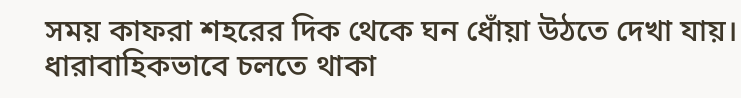সময় কাফরা শহরের দিক থেকে ঘন ধোঁয়া উঠতে দেখা যায়। ধারাবাহিকভাবে চলতে থাকা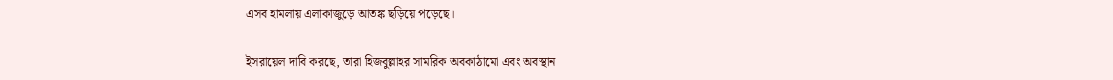এসব হামলায় এলাকাজুড়ে আতঙ্ক ছড়িয়ে পড়েছে।

ইসরায়েল দাবি করছে, তারা হিজবুল্লাহর সামরিক অবকাঠামো এবং অবস্থান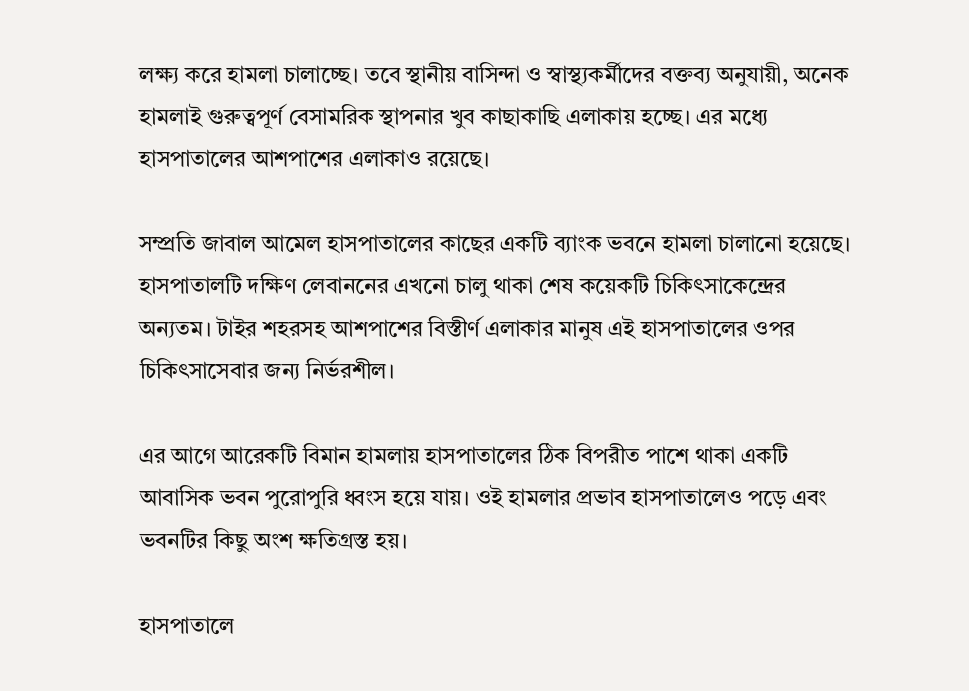লক্ষ্য করে হামলা চালাচ্ছে। তবে স্থানীয় বাসিন্দা ও স্বাস্থ্যকর্মীদের বক্তব্য অনুযায়ী, অনেক হামলাই গুরুত্বপূর্ণ বেসামরিক স্থাপনার খুব কাছাকাছি এলাকায় হচ্ছে। এর মধ্যে হাসপাতালের আশপাশের এলাকাও রয়েছে।

সম্প্রতি জাবাল আমেল হাসপাতালের কাছের একটি ব্যাংক ভবনে হামলা চালানো হয়েছে। হাসপাতালটি দক্ষিণ লেবাননের এখনো চালু থাকা শেষ কয়েকটি চিকিৎসাকেন্দ্রের অন্যতম। টাইর শহরসহ আশপাশের বিস্তীর্ণ এলাকার মানুষ এই হাসপাতালের ওপর চিকিৎসাসেবার জন্য নির্ভরশীল।

এর আগে আরেকটি বিমান হামলায় হাসপাতালের ঠিক বিপরীত পাশে থাকা একটি আবাসিক ভবন পুরোপুরি ধ্বংস হয়ে যায়। ওই হামলার প্রভাব হাসপাতালেও পড়ে এবং ভবনটির কিছু অংশ ক্ষতিগ্রস্ত হয়।

হাসপাতালে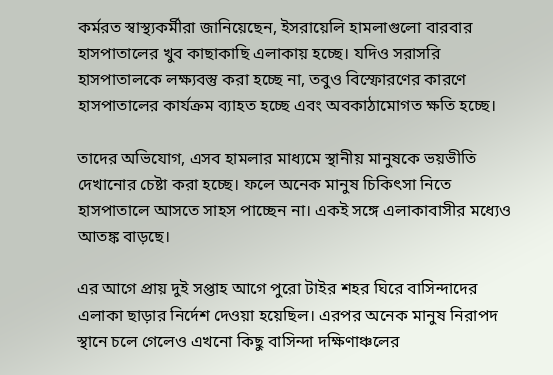কর্মরত স্বাস্থ্যকর্মীরা জানিয়েছেন, ইসরায়েলি হামলাগুলো বারবার হাসপাতালের খুব কাছাকাছি এলাকায় হচ্ছে। যদিও সরাসরি হাসপাতালকে লক্ষ্যবস্তু করা হচ্ছে না, তবুও বিস্ফোরণের কারণে হাসপাতালের কার্যক্রম ব্যাহত হচ্ছে এবং অবকাঠামোগত ক্ষতি হচ্ছে।

তাদের অভিযোগ, এসব হামলার মাধ্যমে স্থানীয় মানুষকে ভয়ভীতি দেখানোর চেষ্টা করা হচ্ছে। ফলে অনেক মানুষ চিকিৎসা নিতে হাসপাতালে আসতে সাহস পাচ্ছেন না। একই সঙ্গে এলাকাবাসীর মধ্যেও আতঙ্ক বাড়ছে।

এর আগে প্রায় দুই সপ্তাহ আগে পুরো টাইর শহর ঘিরে বাসিন্দাদের এলাকা ছাড়ার নির্দেশ দেওয়া হয়েছিল। এরপর অনেক মানুষ নিরাপদ স্থানে চলে গেলেও এখনো কিছু বাসিন্দা দক্ষিণাঞ্চলের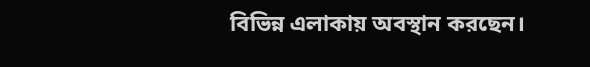বিভিন্ন এলাকায় অবস্থান করছেন।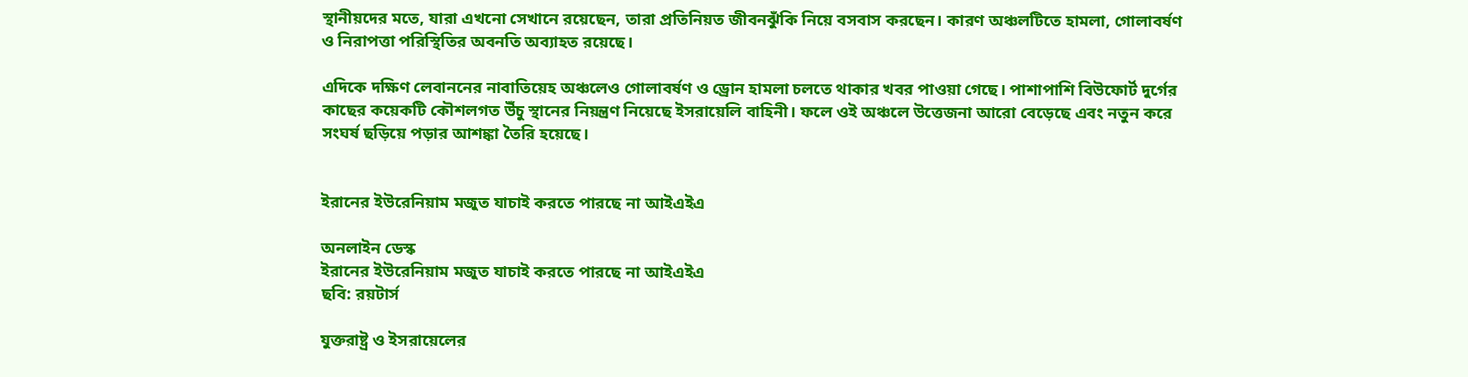স্থানীয়দের মতে, যারা এখনো সেখানে রয়েছেন, তারা প্রতিনিয়ত জীবনঝুঁকি নিয়ে বসবাস করছেন। কারণ অঞ্চলটিতে হামলা, গোলাবর্ষণ ও নিরাপত্তা পরিস্থিতির অবনতি অব্যাহত রয়েছে।

এদিকে দক্ষিণ লেবাননের নাবাতিয়েহ অঞ্চলেও গোলাবর্ষণ ও ড্রোন হামলা চলতে থাকার খবর পাওয়া গেছে। পাশাপাশি বিউফোর্ট দুর্গের কাছের কয়েকটি কৌশলগত উঁচু স্থানের নিয়ন্ত্রণ নিয়েছে ইসরায়েলি বাহিনী। ফলে ওই অঞ্চলে উত্তেজনা আরো বেড়েছে এবং নতুন করে সংঘর্ষ ছড়িয়ে পড়ার আশঙ্কা তৈরি হয়েছে।


ইরানের ইউরেনিয়াম মজুত যাচাই করতে পারছে না আইএইএ

অনলাইন ডেস্ক
ইরানের ইউরেনিয়াম মজুত যাচাই করতে পারছে না আইএইএ
ছবি: রয়টার্স

যুক্তরাষ্ট্র ও ইসরায়েলের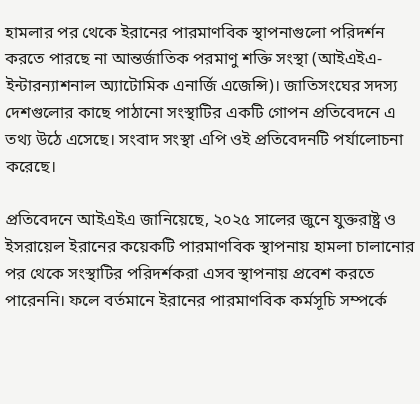হামলার পর থেকে ইরানের পারমাণবিক স্থাপনাগুলো পরিদর্শন করতে পারছে না আন্তর্জাতিক পরমাণু শক্তি সংস্থা (আইএইএ- ইন্টারন্যাশনাল অ্যাটোমিক এনার্জি এজেন্সি)। জাতিসংঘের সদস্য দেশগুলোর কাছে পাঠানো সংস্থাটির একটি গোপন প্রতিবেদনে এ তথ্য উঠে এসেছে। সংবাদ সংস্থা এপি ওই প্রতিবেদনটি পর্যালোচনা করেছে।

প্রতিবেদনে আইএইএ জানিয়েছে, ২০২৫ সালের জুনে যুক্তরাষ্ট্র ও ইসরায়েল ইরানের কয়েকটি পারমাণবিক স্থাপনায় হামলা চালানোর পর থেকে সংস্থাটির পরিদর্শকরা এসব স্থাপনায় প্রবেশ করতে পারেননি। ফলে বর্তমানে ইরানের পারমাণবিক কর্মসূচি সম্পর্কে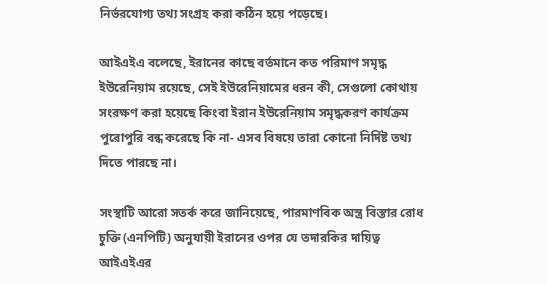নির্ভরযোগ্য তথ্য সংগ্রহ করা কঠিন হয়ে পড়েছে।

আইএইএ বলেছে, ইরানের কাছে বর্তমানে কত পরিমাণ সমৃদ্ধ ইউরেনিয়াম রয়েছে, সেই ইউরেনিয়ামের ধরন কী, সেগুলো কোথায় সংরক্ষণ করা হয়েছে কিংবা ইরান ইউরেনিয়াম সমৃদ্ধকরণ কার্যক্রম পুরোপুরি বন্ধ করেছে কি না- এসব বিষয়ে তারা কোনো নির্দিষ্ট তথ্য দিতে পারছে না।

সংস্থাটি আরো সতর্ক করে জানিয়েছে, পারমাণবিক অস্ত্র বিস্তার রোধ চুক্তি (এনপিটি) অনুযায়ী ইরানের ওপর যে তদারকির দায়িত্ব আইএইএর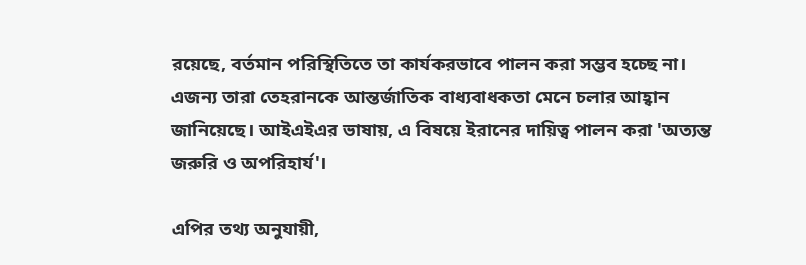রয়েছে, বর্তমান পরিস্থিতিতে তা কার্যকরভাবে পালন করা সম্ভব হচ্ছে না। এজন্য তারা তেহরানকে আন্তর্জাতিক বাধ্যবাধকতা মেনে চলার আহ্বান জানিয়েছে। আইএইএর ভাষায়, এ বিষয়ে ইরানের দায়িত্ব পালন করা 'অত্যন্ত জরুরি ও অপরিহার্য'।

এপির তথ্য অনুযায়ী,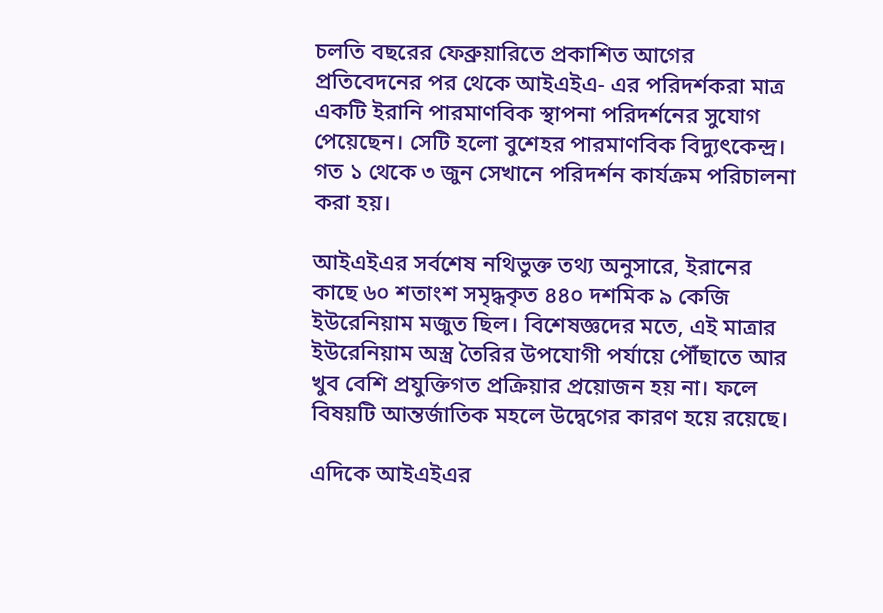চলতি বছরের ফেব্রুয়ারিতে প্রকাশিত আগের প্রতিবেদনের পর থেকে আইএইএ- এর পরিদর্শকরা মাত্র একটি ইরানি পারমাণবিক স্থাপনা পরিদর্শনের সুযোগ পেয়েছেন। সেটি হলো বুশেহর পারমাণবিক বিদ্যুৎকেন্দ্র। গত ১ থেকে ৩ জুন সেখানে পরিদর্শন কার্যক্রম পরিচালনা করা হয়।

আইএইএর সর্বশেষ নথিভুক্ত তথ্য অনুসারে, ইরানের কাছে ৬০ শতাংশ সমৃদ্ধকৃত ৪৪০ দশমিক ৯ কেজি ইউরেনিয়াম মজুত ছিল। বিশেষজ্ঞদের মতে, এই মাত্রার ইউরেনিয়াম অস্ত্র তৈরির উপযোগী পর্যায়ে পৌঁছাতে আর খুব বেশি প্রযুক্তিগত প্রক্রিয়ার প্রয়োজন হয় না। ফলে বিষয়টি আন্তর্জাতিক মহলে উদ্বেগের কারণ হয়ে রয়েছে।

এদিকে আইএইএর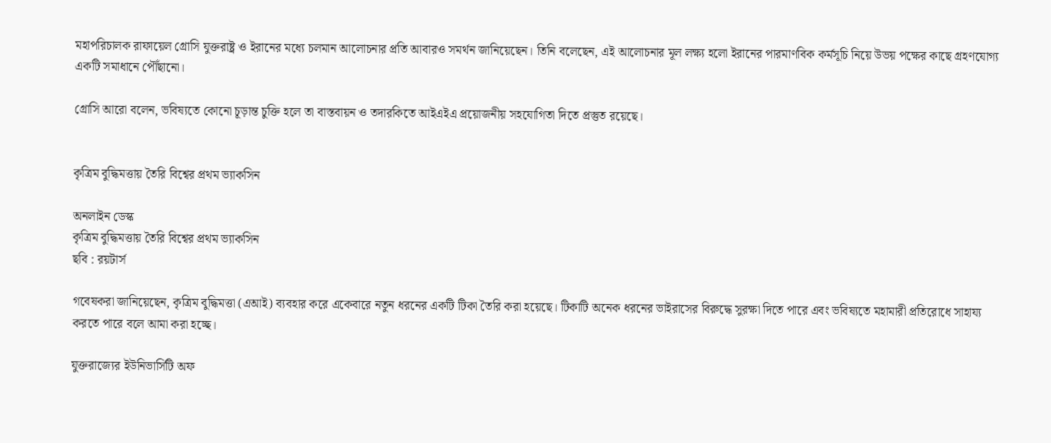মহাপরিচালক রাফায়েল গ্রোসি যুক্তরাষ্ট্র ও ইরানের মধ্যে চলমান আলোচনার প্রতি আবারও সমর্থন জানিয়েছেন। তিনি বলেছেন, এই আলোচনার মূল লক্ষ্য হলো ইরানের পারমাণবিক কর্মসূচি নিয়ে উভয় পক্ষের কাছে গ্রহণযোগ্য একটি সমাধানে পৌঁছানো।

গ্রোসি আরো বলেন, ভবিষ্যতে কোনো চূড়ান্ত চুক্তি হলে তা বাস্তবায়ন ও তদারকিতে আইএইএ প্রয়োজনীয় সহযোগিতা দিতে প্রস্তুত রয়েছে।


কৃত্রিম বুদ্ধিমত্তায় তৈরি বিশ্বের প্রথম ভ্যাকসিন

অনলাইন ডেস্ক
কৃত্রিম বুদ্ধিমত্তায় তৈরি বিশ্বের প্রথম ভ্যাকসিন
ছবি : রয়টার্স

গবেষকরা জানিয়েছেন, কৃত্রিম বুদ্ধিমত্তা (এআই) ব্যবহার করে একেবারে নতুন ধরনের একটি টিকা তৈরি করা হয়েছে। টিকাটি অনেক ধরনের ভাইরাসের বিরুদ্ধে সুরক্ষা দিতে পারে এবং ভবিষ্যতে মহামারী প্রতিরোধে সাহায্য করতে পারে বলে আমা করা হচ্ছে।

যুক্তরাজ্যের ইউনিভার্সিটি অফ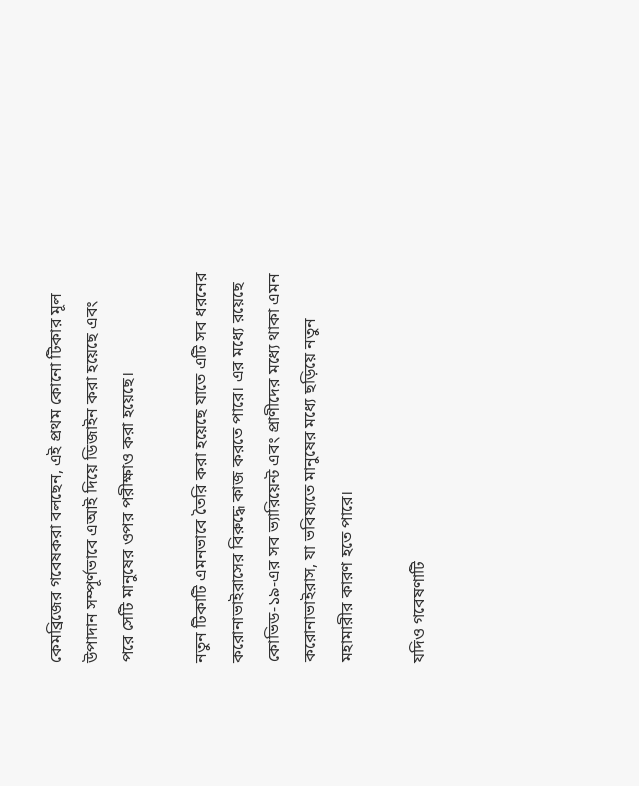কেমব্রিজের গবেষকরা বলছেন, এই প্রথম কোনো টিকার মূল উপাদান সম্পূর্ণভাবে এআই দিয়ে ডিজাইন করা হয়েছে এবং পরে সেটি মানুষের ওপর পরীক্ষাও করা হয়েছে।

নতুন টিকাটি এমনভাবে তৈরি করা হয়েছে যাতে এটি সব ধরনের করোনাভাইরাসের বিরুদ্ধে কাজ করতে পারে। এর মধ্যে রয়েছে কোভিড-১৯-এর সব ভ্যারিয়েন্ট এবং প্রাণীদের মধ্যে থাকা এমন করোনাভাইরাস, যা ভবিষ্যতে মানুষের মধ্যে ছড়িয়ে নতুন মহামারীর কারণ হতে পারে।

যদিও গবেষণাটি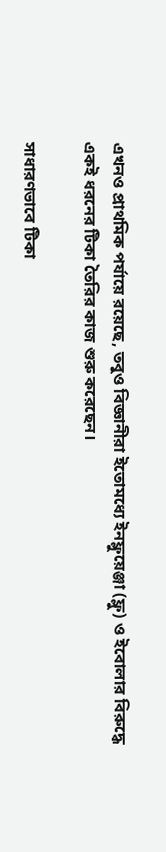এখনও প্রাথমিক পর্যায়ে রয়েছে, তবুও বিজ্ঞানীরা ইতোমধ্যে ইনফ্লুয়েঞ্জা (ফ্লু) ও ইবোলার বিরুদ্ধে একই ধরনের টিকা তৈরির কাজ শুরু করেছেন।

সাধারণভাবে টিকা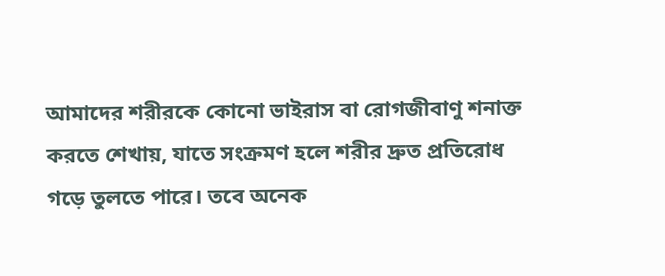আমাদের শরীরকে কোনো ভাইরাস বা রোগজীবাণু শনাক্ত করতে শেখায়, যাতে সংক্রমণ হলে শরীর দ্রুত প্রতিরোধ গড়ে তুলতে পারে। তবে অনেক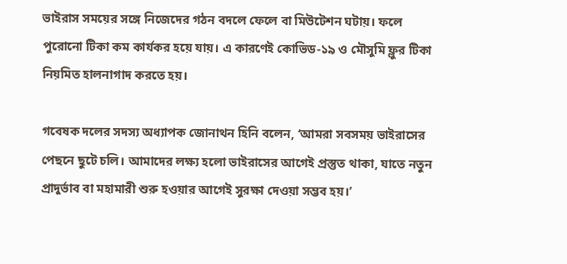ভাইরাস সময়ের সঙ্গে নিজেদের গঠন বদলে ফেলে বা মিউটেশন ঘটায়। ফলে পুরোনো টিকা কম কার্যকর হয়ে যায়। এ কারণেই কোভিড-১৯ ও মৌসুমি ফ্লুর টিকা নিয়মিত হালনাগাদ করতে হয়।

গবেষক দলের সদস্য অধ্যাপক জোনাথন হিনি বলেন, ‘আমরা সবসময় ভাইরাসের পেছনে ছুটে চলি। আমাদের লক্ষ্য হলো ভাইরাসের আগেই প্রস্তুত থাকা, যাতে নতুন প্রাদুর্ভাব বা মহামারী শুরু হওয়ার আগেই সুরক্ষা দেওয়া সম্ভব হয়।’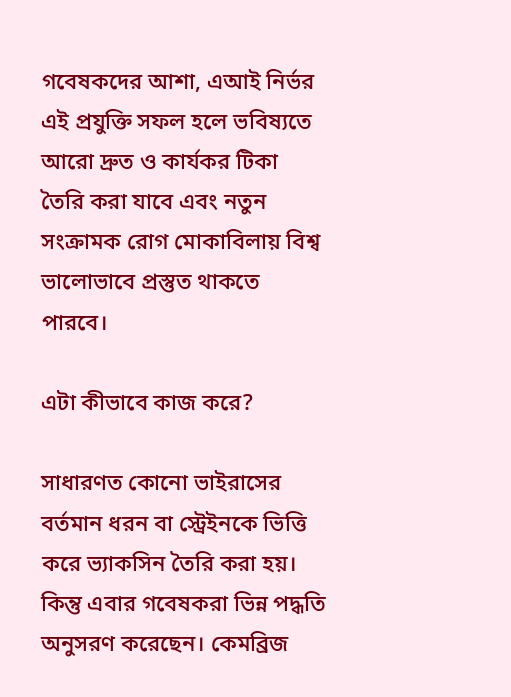গবেষকদের আশা, এআই নির্ভর এই প্রযুক্তি সফল হলে ভবিষ্যতে আরো দ্রুত ও কার্যকর টিকা তৈরি করা যাবে এবং নতুন সংক্রামক রোগ মোকাবিলায় বিশ্ব ভালোভাবে প্রস্তুত থাকতে পারবে।

এটা কীভাবে কাজ করে?

সাধারণত কোনো ভাইরাসের বর্তমান ধরন বা স্ট্রেইনকে ভিত্তি করে ভ্যাকসিন তৈরি করা হয়। কিন্তু এবার গবেষকরা ভিন্ন পদ্ধতি অনুসরণ করেছেন। কেমব্রিজ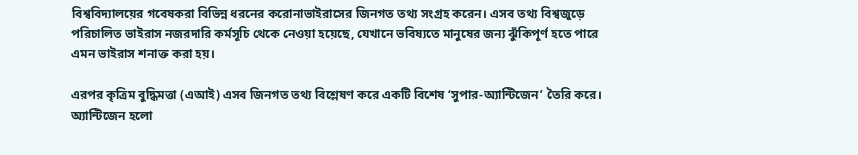বিশ্ববিদ্যালয়ের গবেষকরা বিভিন্ন ধরনের করোনাভাইরাসের জিনগত তথ্য সংগ্রহ করেন। এসব তথ্য বিশ্বজুড়ে পরিচালিত ভাইরাস নজরদারি কর্মসূচি থেকে নেওয়া হয়েছে, যেখানে ভবিষ্যতে মানুষের জন্য ঝুঁকিপূর্ণ হতে পারে এমন ভাইরাস শনাক্ত করা হয়।

এরপর কৃত্রিম বুদ্ধিমত্তা (এআই) এসব জিনগত তথ্য বিশ্লেষণ করে একটি বিশেষ ‘সুপার-অ্যান্টিজেন’ তৈরি করে। অ্যান্টিজেন হলো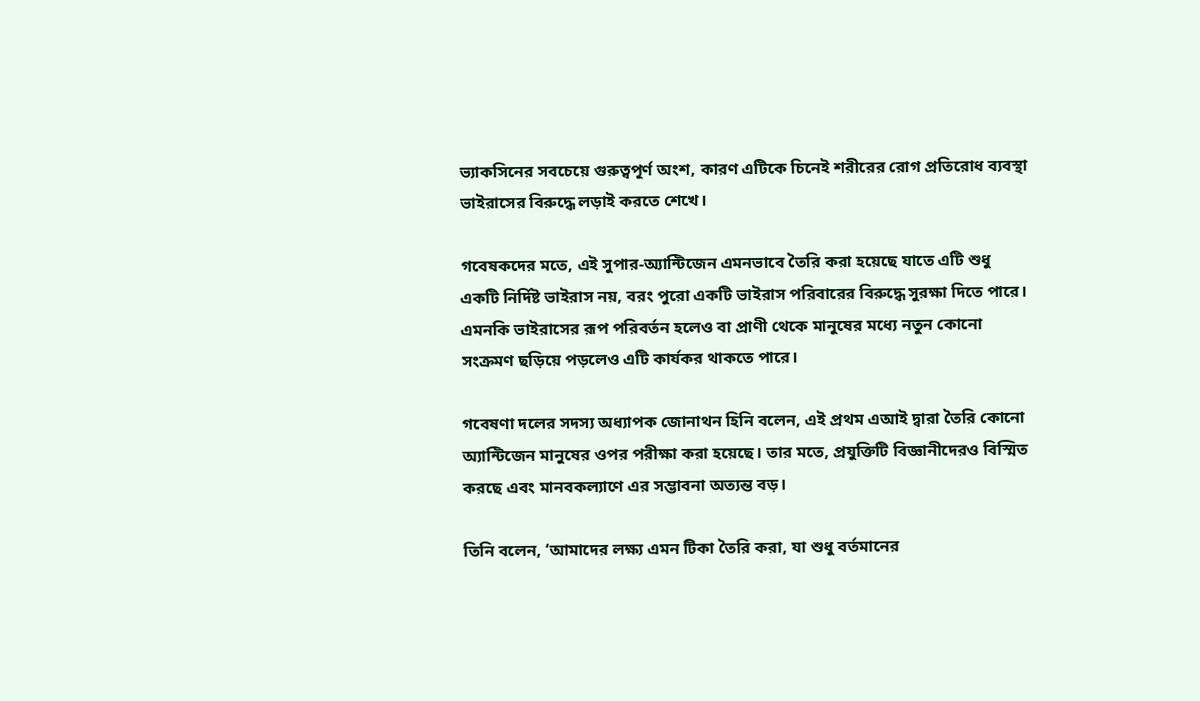ভ্যাকসিনের সবচেয়ে গুরুত্বপূর্ণ অংশ, কারণ এটিকে চিনেই শরীরের রোগ প্রতিরোধ ব্যবস্থা ভাইরাসের বিরুদ্ধে লড়াই করতে শেখে।

গবেষকদের মতে, এই সুপার-অ্যান্টিজেন এমনভাবে তৈরি করা হয়েছে যাতে এটি শুধু একটি নির্দিষ্ট ভাইরাস নয়, বরং পুরো একটি ভাইরাস পরিবারের বিরুদ্ধে সুরক্ষা দিতে পারে। এমনকি ভাইরাসের রূপ পরিবর্তন হলেও বা প্রাণী থেকে মানুষের মধ্যে নতুন কোনো সংক্রমণ ছড়িয়ে পড়লেও এটি কার্যকর থাকতে পারে।

গবেষণা দলের সদস্য অধ্যাপক জোনাথন হিনি বলেন, এই প্রথম এআই দ্বারা তৈরি কোনো অ্যান্টিজেন মানুষের ওপর পরীক্ষা করা হয়েছে। তার মতে, প্রযুক্তিটি বিজ্ঞানীদেরও বিস্মিত করছে এবং মানবকল্যাণে এর সম্ভাবনা অত্যন্ত বড়।

তিনি বলেন, ‘আমাদের লক্ষ্য এমন টিকা তৈরি করা, যা শুধু বর্তমানের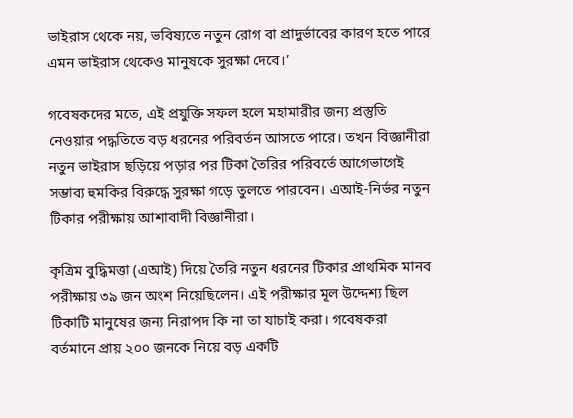ভাইরাস থেকে নয়, ভবিষ্যতে নতুন রোগ বা প্রাদুর্ভাবের কারণ হতে পারে এমন ভাইরাস থেকেও মানুষকে সুরক্ষা দেবে।’

গবেষকদের মতে, এই প্রযুক্তি সফল হলে মহামারীর জন্য প্রস্তুতি নেওয়ার পদ্ধতিতে বড় ধরনের পরিবর্তন আসতে পারে। তখন বিজ্ঞানীরা নতুন ভাইরাস ছড়িয়ে পড়ার পর টিকা তৈরির পরিবর্তে আগেভাগেই সম্ভাব্য হুমকির বিরুদ্ধে সুরক্ষা গড়ে তুলতে পারবেন। এআই-নির্ভর নতুন টিকার পরীক্ষায় আশাবাদী বিজ্ঞানীরা।

কৃত্রিম বুদ্ধিমত্তা (এআই) দিয়ে তৈরি নতুন ধরনের টিকার প্রাথমিক মানব পরীক্ষায় ৩৯ জন অংশ নিয়েছিলেন। এই পরীক্ষার মূল উদ্দেশ্য ছিল টিকাটি মানুষের জন্য নিরাপদ কি না তা যাচাই করা। গবেষকরা বর্তমানে প্রায় ২০০ জনকে নিয়ে বড় একটি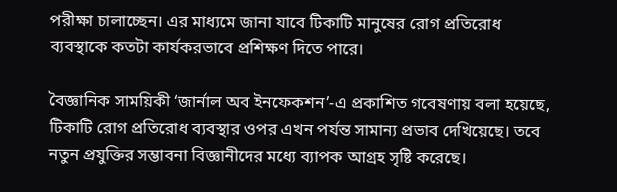পরীক্ষা চালাচ্ছেন। এর মাধ্যমে জানা যাবে টিকাটি মানুষের রোগ প্রতিরোধ ব্যবস্থাকে কতটা কার্যকরভাবে প্রশিক্ষণ দিতে পারে।

বৈজ্ঞানিক সাময়িকী ‘জার্নাল অব ইনফেকশন’-এ প্রকাশিত গবেষণায় বলা হয়েছে, টিকাটি রোগ প্রতিরোধ ব্যবস্থার ওপর এখন পর্যন্ত সামান্য প্রভাব দেখিয়েছে। তবে নতুন প্রযুক্তির সম্ভাবনা বিজ্ঞানীদের মধ্যে ব্যাপক আগ্রহ সৃষ্টি করেছে।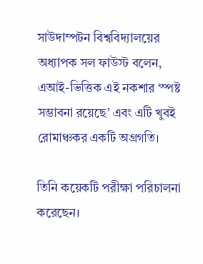সাউদাম্পটন বিশ্ববিদ্যালয়ের অধ্যাপক সল ফাউস্ট বলেন, এআই-ভিত্তিক এই নকশার ‘স্পষ্ট সম্ভাবনা রয়েছে’ এবং এটি খুবই রোমাঞ্চকর একটি অগ্রগতি।

তিনি কয়েকটি পরীক্ষা পরিচালনা করেছেন।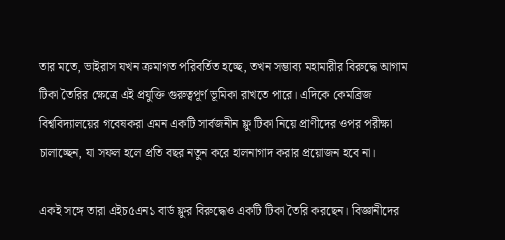তার মতে, ভাইরাস যখন ক্রমাগত পরিবর্তিত হচ্ছে, তখন সম্ভাব্য মহামারীর বিরুদ্ধে আগাম টিকা তৈরির ক্ষেত্রে এই প্রযুক্তি গুরুত্বপূর্ণ ভূমিকা রাখতে পারে। এদিকে কেমব্রিজ বিশ্ববিদ্যালয়ের গবেষকরা এমন একটি সার্বজনীন ফ্লু টিকা নিয়ে প্রাণীদের ওপর পরীক্ষা চালাচ্ছেন, যা সফল হলে প্রতি বছর নতুন করে হালনাগাদ করার প্রয়োজন হবে না।

একই সঙ্গে তারা এইচ৫এন১ বার্ড ফ্লুর বিরুদ্ধেও একটি টিকা তৈরি করছেন। বিজ্ঞানীদের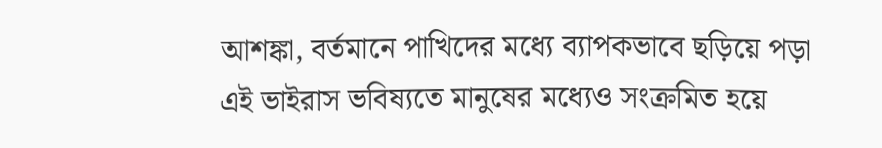আশঙ্কা, বর্তমানে পাখিদের মধ্যে ব্যাপকভাবে ছড়িয়ে পড়া এই ভাইরাস ভবিষ্যতে মানুষের মধ্যেও সংক্রমিত হয়ে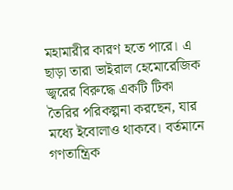মহামারীর কারণ হতে পারে। এ ছাড়া তারা ভাইরাল হেমোরেজিক জ্বরের বিরুদ্ধে একটি টিকা তৈরির পরিকল্পনা করছেন, যার মধ্যে ইবোলাও থাকবে। বর্তমানে গণতান্ত্রিক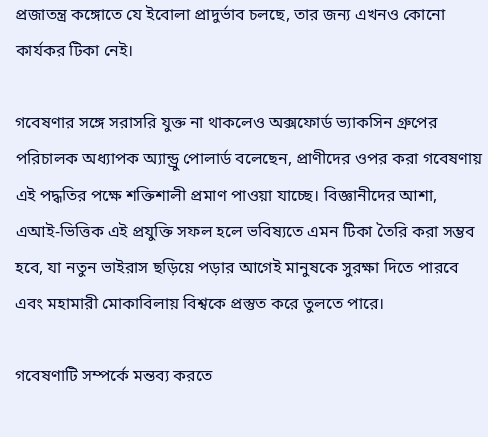প্রজাতন্ত্র কঙ্গোতে যে ইবোলা প্রাদুর্ভাব চলছে, তার জন্য এখনও কোনো কার্যকর টিকা নেই।

গবেষণার সঙ্গে সরাসরি যুক্ত না থাকলেও অক্সফোর্ড ভ্যাকসিন গ্রুপের পরিচালক অধ্যাপক অ্যান্ড্রু পোলার্ড বলেছেন, প্রাণীদের ওপর করা গবেষণায় এই পদ্ধতির পক্ষে শক্তিশালী প্রমাণ পাওয়া যাচ্ছে। বিজ্ঞানীদের আশা, এআই-ভিত্তিক এই প্রযুক্তি সফল হলে ভবিষ্যতে এমন টিকা তৈরি করা সম্ভব হবে, যা নতুন ভাইরাস ছড়িয়ে পড়ার আগেই মানুষকে সুরক্ষা দিতে পারবে এবং মহামারী মোকাবিলায় বিশ্বকে প্রস্তুত করে তুলতে পারে।

গবেষণাটি সম্পর্কে মন্তব্য করতে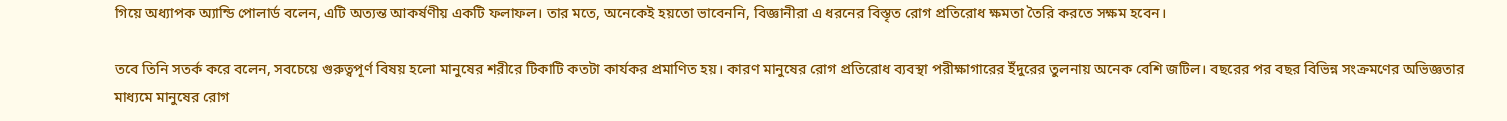গিয়ে অধ্যাপক অ্যান্ডি পোলার্ড বলেন, এটি অত্যন্ত আকর্ষণীয় একটি ফলাফল। তার মতে, অনেকেই হয়তো ভাবেননি, বিজ্ঞানীরা এ ধরনের বিস্তৃত রোগ প্রতিরোধ ক্ষমতা তৈরি করতে সক্ষম হবেন।

তবে তিনি সতর্ক করে বলেন, সবচেয়ে গুরুত্বপূর্ণ বিষয় হলো মানুষের শরীরে টিকাটি কতটা কার্যকর প্রমাণিত হয়। কারণ মানুষের রোগ প্রতিরোধ ব্যবস্থা পরীক্ষাগারের ইঁদুরের তুলনায় অনেক বেশি জটিল। বছরের পর বছর বিভিন্ন সংক্রমণের অভিজ্ঞতার মাধ্যমে মানুষের রোগ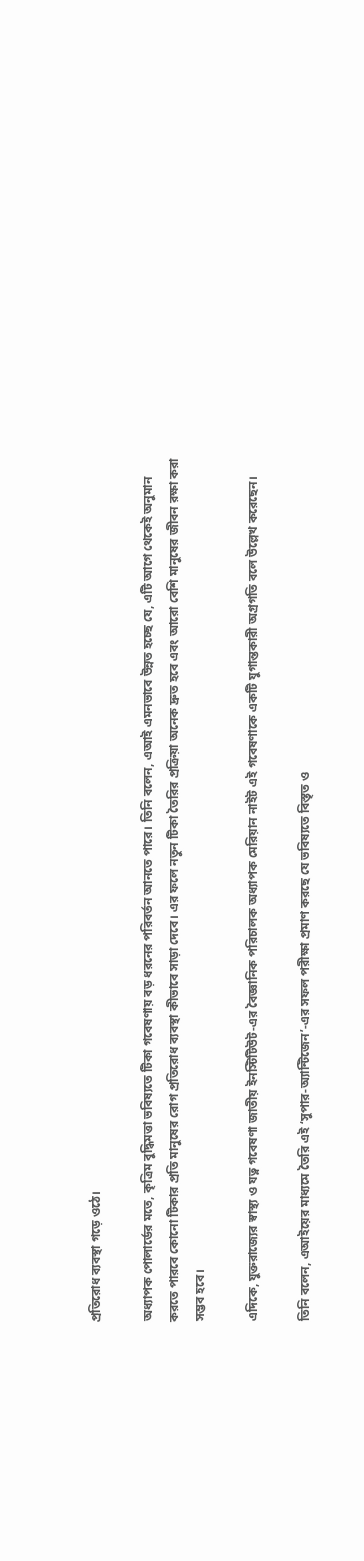প্রতিরোধ ব্যবস্থা গড়ে ওঠে।

অধ্যাপক পোলার্ডের মতে, কৃত্রিম বুদ্ধিমত্তা ভবিষ্যতে টিকা গবেষণায় বড় ধরনের পরিবর্তন আনতে পারে। তিনি বলেন, এআই এমনভাবে উন্নত হচ্ছে যে, এটি আগে থেকেই অনুমান করতে পারবে কোনো টিকার প্রতি মানুষের রোগ প্রতিরোধ ব্যবস্থা কীভাবে সাড়া দেবে। এর ফলে নতুন টিকা তৈরির প্রক্রিয়া অনেক দ্রুত হবে এবং আরো বেশি মানুষের জীবন রক্ষা করা সম্ভব হবে।

এদিকে, যুক্তরাজ্যের স্বাস্থ্য ও যত্ন গবেষণা জাতীয় ইনস্টিটিউট-এর বৈজ্ঞানিক পরিচালক অধ্যাপক মেরিয়ান নাইট এই গবেষণাকে একটি যুগান্তকারী অগ্রগতি বলে উল্লেখ করেছেন।

তিনি বলেন, এআইয়ের মাধ্যমে তৈরি এই ‘সুপার-অ্যান্টিজেন’-এর সফল পরীক্ষা প্রমাণ করছে যে ভবিষ্যতে বিস্তৃত ও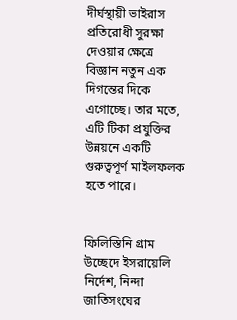দীর্ঘস্থায়ী ভাইরাস প্রতিরোধী সুরক্ষা দেওয়ার ক্ষেত্রে বিজ্ঞান নতুন এক দিগন্তের দিকে এগোচ্ছে। তার মতে, এটি টিকা প্রযুক্তির উন্নয়নে একটি গুরুত্বপূর্ণ মাইলফলক হতে পারে।


ফিলিস্তিনি গ্রাম উচ্ছেদে ইসরায়েলি নির্দেশ, নিন্দা জাতিসংঘের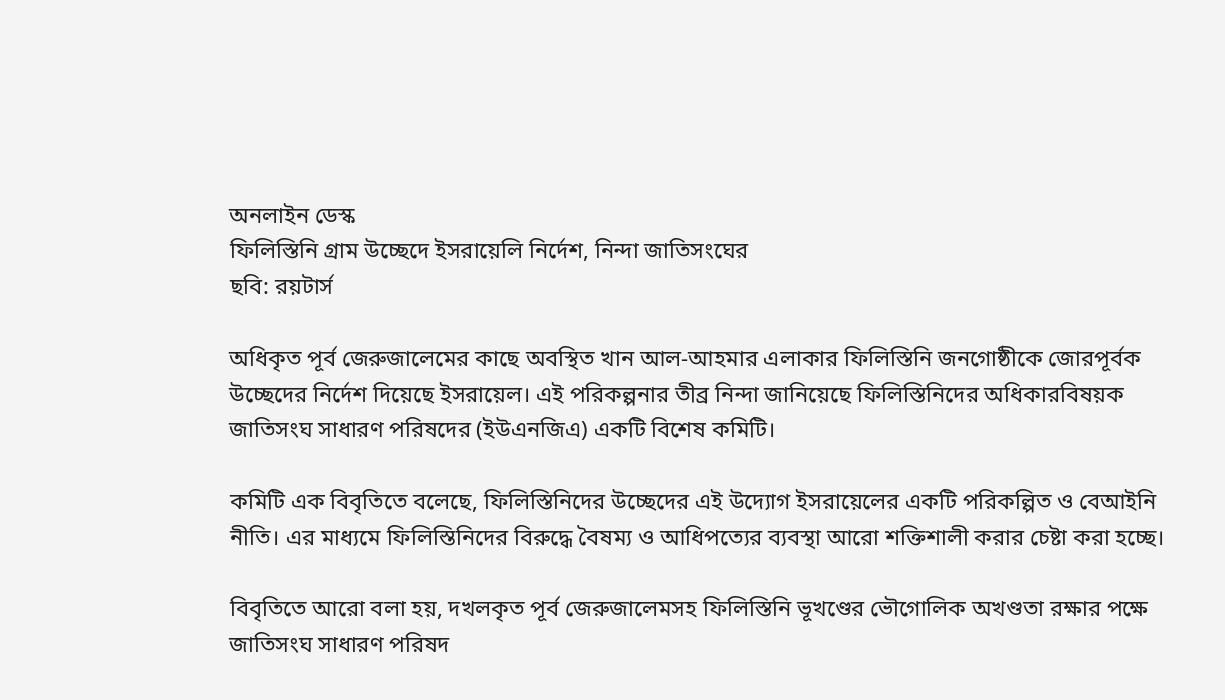অনলাইন ডেস্ক
ফিলিস্তিনি গ্রাম উচ্ছেদে ইসরায়েলি নির্দেশ, নিন্দা জাতিসংঘের
ছবি: রয়টার্স

অধিকৃত পূর্ব জেরুজালেমের কাছে অবস্থিত খান আল-আহমার এলাকার ফিলিস্তিনি জনগোষ্ঠীকে জোরপূর্বক উচ্ছেদের নির্দেশ দিয়েছে ইসরায়েল। এই পরিকল্পনার তীব্র নিন্দা জানিয়েছে ফিলিস্তিনিদের অধিকারবিষয়ক জাতিসংঘ সাধারণ পরিষদের (ইউএনজিএ) একটি বিশেষ কমিটি।

কমিটি এক বিবৃতিতে বলেছে, ফিলিস্তিনিদের উচ্ছেদের এই উদ্যোগ ইসরায়েলের একটি পরিকল্পিত ও বেআইনি নীতি। এর মাধ্যমে ফিলিস্তিনিদের বিরুদ্ধে বৈষম্য ও আধিপত্যের ব্যবস্থা আরো শক্তিশালী করার চেষ্টা করা হচ্ছে।

বিবৃতিতে আরো বলা হয়, দখলকৃত পূর্ব জেরুজালেমসহ ফিলিস্তিনি ভূখণ্ডের ভৌগোলিক অখণ্ডতা রক্ষার পক্ষে জাতিসংঘ সাধারণ পরিষদ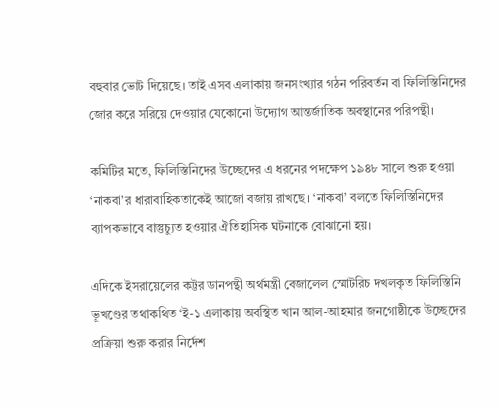বহুবার ভোট দিয়েছে। তাই এসব এলাকায় জনসংখ্যার গঠন পরিবর্তন বা ফিলিস্তিনিদের জোর করে সরিয়ে দেওয়ার যেকোনো উদ্যোগ আন্তর্জাতিক অবস্থানের পরিপন্থী।

কমিটির মতে, ফিলিস্তিনিদের উচ্ছেদের এ ধরনের পদক্ষেপ ১৯৪৮ সালে শুরু হওয়া ‘নাকবা’র ধারাবাহিকতাকেই আজো বজায় রাখছে। ‘নাকবা’ বলতে ফিলিস্তিনিদের ব্যাপকভাবে বাস্তুচ্যুত হওয়ার ঐতিহাসিক ঘটনাকে বোঝানো হয়।

এদিকে ইসরায়েলের কট্টর ডানপন্থী অর্থমন্ত্রী বেজালেল স্মোটরিচ দখলকৃত ফিলিস্তিনি ভূখণ্ডের তথাকথিত ‘ই-১ এলাকায় অবস্থিত খান আল-আহমার জনগোষ্ঠীকে উচ্ছেদের প্রক্রিয়া শুরু করার নির্দেশ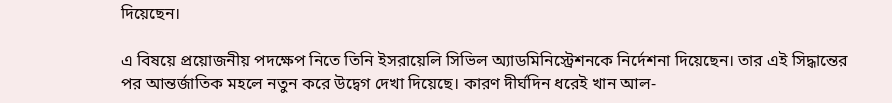দিয়েছেন।

এ বিষয়ে প্রয়োজনীয় পদক্ষেপ নিতে তিনি ইসরায়েলি সিভিল অ্যাডমিনিস্ট্রেশনকে নির্দেশনা দিয়েছেন। তার এই সিদ্ধান্তের পর আন্তর্জাতিক মহলে নতুন করে উদ্বেগ দেখা দিয়েছে। কারণ দীর্ঘদিন ধরেই খান আল-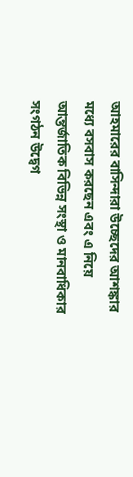আহমারের বাসিন্দারা উচ্ছেদের আশঙ্কার মধ্যে বসবাস করছেন এবং এ নিয়ে আন্তর্জাতিক বিভিন্ন সংস্থা ও মানবাধিকার সংগঠন উদ্বেগ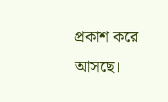প্রকাশ করে আসছে।